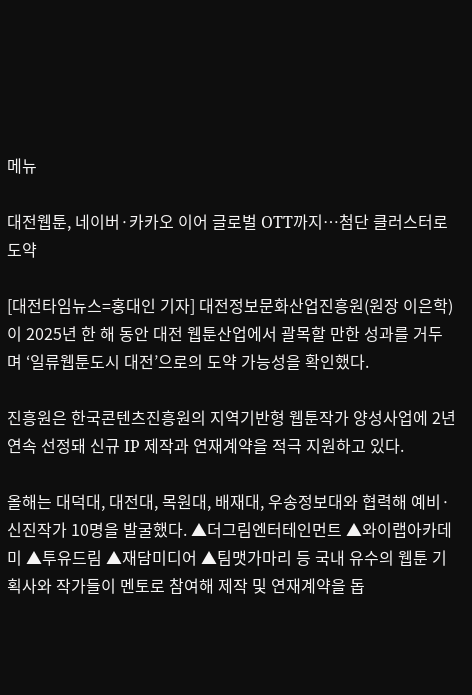메뉴

대전웹툰, 네이버·카카오 이어 글로벌 OTT까지…첨단 클러스터로 도약

[대전타임뉴스=홍대인 기자] 대전정보문화산업진흥원(원장 이은학)이 2025년 한 해 동안 대전 웹툰산업에서 괄목할 만한 성과를 거두며 ‘일류웹툰도시 대전’으로의 도약 가능성을 확인했다.

진흥원은 한국콘텐츠진흥원의 지역기반형 웹툰작가 양성사업에 2년 연속 선정돼 신규 IP 제작과 연재계약을 적극 지원하고 있다.

올해는 대덕대, 대전대, 목원대, 배재대, 우송정보대와 협력해 예비·신진작가 10명을 발굴했다. ▲더그림엔터테인먼트 ▲와이랩아카데미 ▲투유드림 ▲재담미디어 ▲팀맷가마리 등 국내 유수의 웹툰 기획사와 작가들이 멘토로 참여해 제작 및 연재계약을 돕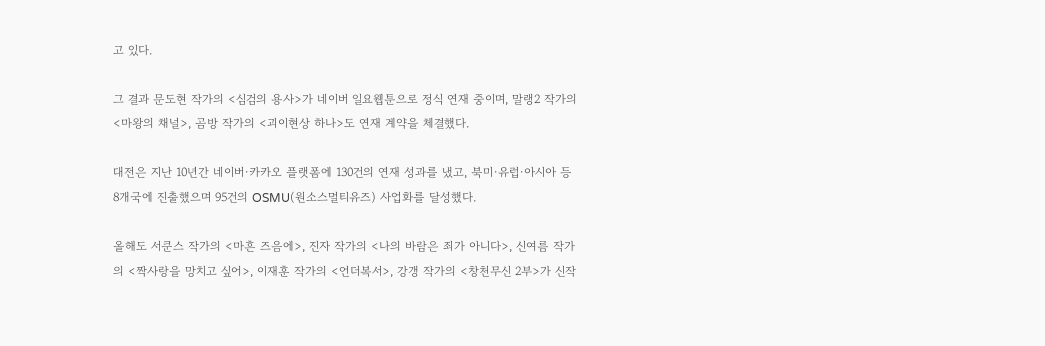고 있다.

그 결과 문도현 작가의 <심검의 용사>가 네이버 일요웹툰으로 정식 연재 중이며, 말랭2 작가의 <마왕의 채널>, 곰방 작가의 <괴이현상 하나>도 연재 계약을 체결했다.

대전은 지난 10년간 네이버·카카오 플랫폼에 130건의 연재 성과를 냈고, 북미·유럽·아시아 등 8개국에 진출했으며 95건의 OSMU(원소스멀티유즈) 사업화를 달성했다.

올해도 서쿤스 작가의 <마흔 즈음에>, 진자 작가의 <나의 바람은 죄가 아니다>, 신여름 작가의 <짝사랑을 망치고 싶어>, 이재훈 작가의 <언더복서>, 강갱 작가의 <창천무신 2부>가 신작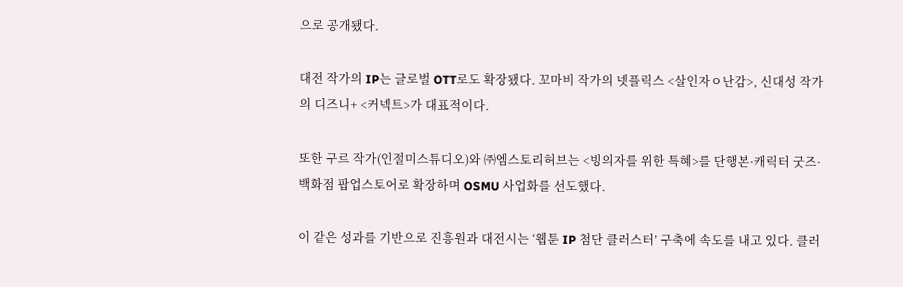으로 공개됐다.

대전 작가의 IP는 글로벌 OTT로도 확장됐다. 꼬마비 작가의 넷플릭스 <살인자ㅇ난감>, 신대성 작가의 디즈니+ <커넥트>가 대표적이다.

또한 구르 작가(인절미스튜디오)와 ㈜엠스토리허브는 <빙의자를 위한 특혜>를 단행본·캐릭터 굿즈·백화점 팝업스토어로 확장하며 OSMU 사업화를 선도했다.

이 같은 성과를 기반으로 진흥원과 대전시는 ‘웹툰 IP 첨단 클러스터’ 구축에 속도를 내고 있다. 클러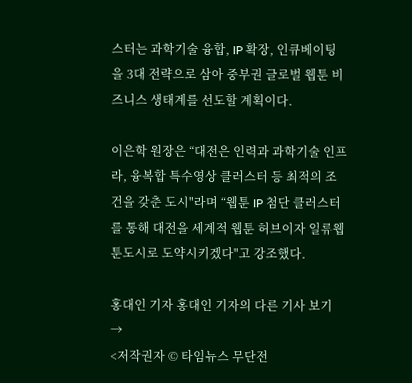스터는 과학기술 융합, IP 확장, 인큐베이팅을 3대 전략으로 삼아 중부권 글로벌 웹툰 비즈니스 생태계를 선도할 계획이다.

이은학 원장은 “대전은 인력과 과학기술 인프라, 융복합 특수영상 클러스터 등 최적의 조건을 갖춘 도시"라며 “웹툰 IP 첨단 클러스터를 통해 대전을 세계적 웹툰 허브이자 일류웹툰도시로 도약시키겠다"고 강조했다.

홍대인 기자 홍대인 기자의 다른 기사 보기 →
<저작권자 © 타임뉴스 무단전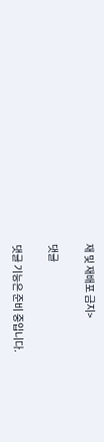재 및 재배포 금지>

댓글

댓글 기능은 준비 중입니다.